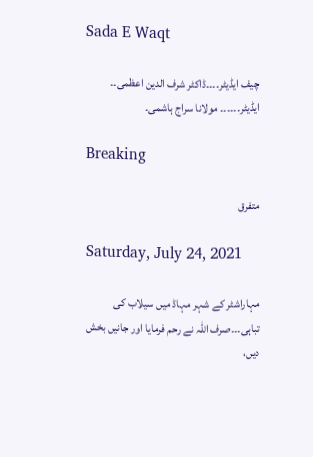Sada E Waqt

چیف ایڈیٹر۔۔۔۔ڈاکٹر شرف الدین اعظمی۔۔ ایڈیٹر۔۔۔۔۔۔ مولانا سراج ہاشمی۔

Breaking

متفرق

Saturday, July 24, 2021

مہاراشٹر کے شہر مہاڈ میں سیلاب کی تباہی۔۔۔صرف اللہ نے رحم فرمایا اور جانیں بخش دیں،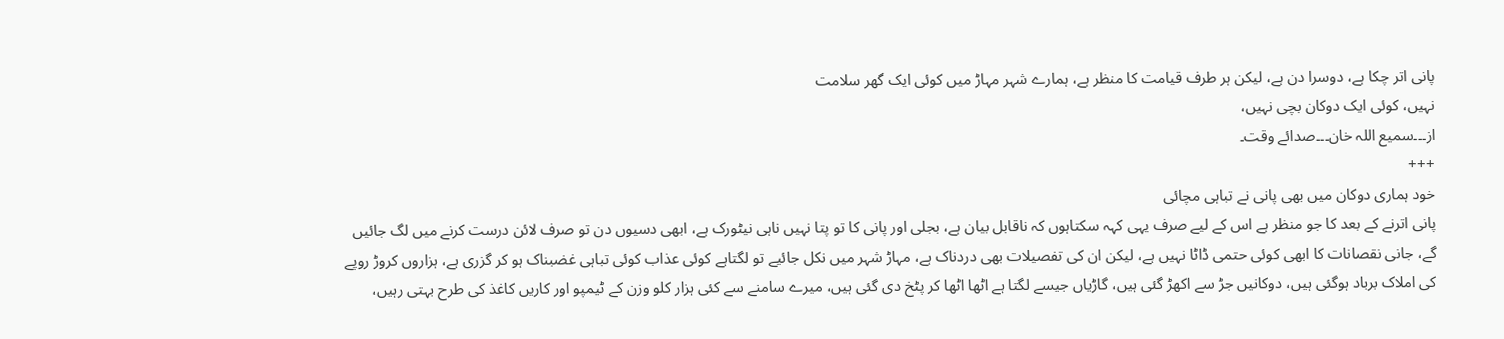پانی اتر چکا ہے، دوسرا دن ہے، لیکن ہر طرف قیامت کا منظر ہے، ہمارے شہر مہاڑ میں کوئی ایک گھر سلامت
نہیں، کوئی ایک دوکان بچی نہیں،
از۔۔۔سمیع اللہ خان۔۔۔صدائے وقت۔
+++
خود ہماری دوکان میں بھی پانی نے تباہی مچائی
پانی اترنے کے بعد کا جو منظر ہے اس کے لیے صرف یہی کہہ سکتاہوں کہ ناقابل بیان ہے، بجلی اور پانی کا تو پتا نہیں ناہی نیٹورک ہے، ابھی دسیوں دن تو صرف لائن درست کرنے میں لگ جائیں گے، جانی نقصانات کا ابھی کوئی حتمی ڈاٹا نہیں ہے، لیکن ان کی تفصیلات بھی دردناک ہے، مہاڑ شہر میں نکل جائیے تو لگتاہے کوئی عذاب کوئی تباہی غضبناک ہو کر گزری ہے، ہزاروں کروڑ روپے کی املاک برباد ہوگئی ہیں، دوکانیں جڑ سے اکھڑ گئی ہیں، گاڑیاں جیسے لگتا ہے اٹھا اٹھا کر پٹخ دی گئی ہیں، میرے سامنے سے کئی ہزار کلو وزن کے ٹیمپو اور کاریں کاغذ کی طرح بہتی رہیں،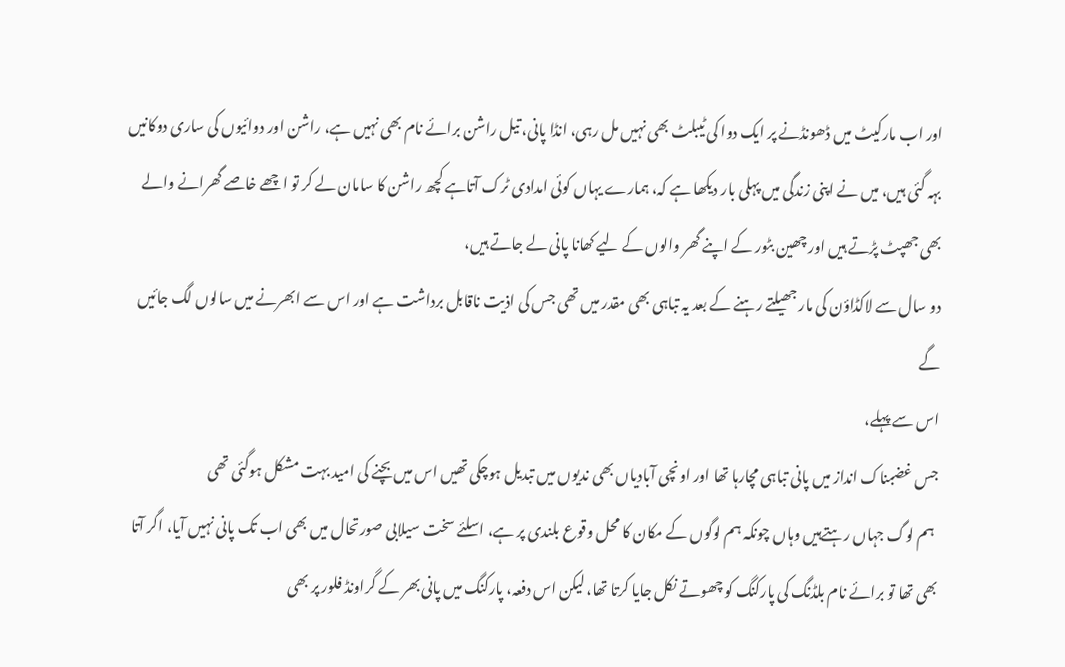اور اب مارکیٹ میں ڈھونڈنے پر ایک دوا کی ٹیبلٹ بھی نہیں مل رہی، انڈا پانی، تیل راشن برائے نام بھی نہیں ہے، راشن اور دوائیوں کی ساری دوکانیں بہہ گئی ہیں، میں نے اپنی زندگی میں پہلی بار دیکھا ہے کہ، ہمارے یہاں کوئی امدادی ٹرک آتاہے کچھ راشن کا سامان لے کر تو اچھے خاصے گھرانے والے بھی جھپٹ پڑتے ہیں اور چھین بٹور کے اپنے گھر والوں کے لیے کھانا پانی لے جاتے ہیں،
دو سال سے لاکڈاؤن کی مار جھیلتے رہنے کے بعد یہ تباہی بھی مقدر میں تھی جس کی اذیت ناقابل برداشت ہے اور اس سے ابھرنے میں سالوں لگ جائیں گے
اس سے پہلے،
جس غضبناک انداز میں پانی تباہی مچارہا تھا اور اونچی آبادیاں بھی ندیوں میں تبدیل ہوچکی تھیں اس میں بچنے کی امید بہت مشکل ہوگئی تھی
 ہم لوگ جہاں رہتےہیں وہاں چونکہ ہم لوگوں کے مکان کا محل وقوع بلندی پر ہے، اسلئے سخت سیلابی صورتحال میں بھی اب تک پانی نہیں آیا، اگر آتا بھی تھا تو برائے نام بلڈنگ کی پارکنگ کو چھوتے نکل جایا کرتا تھا، لیکن اس دفعہ، پارکنگ میں پانی بھر کے گراونڈ فلور پر بھی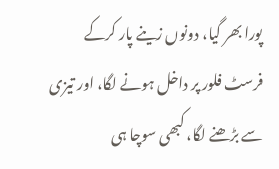پورا بھر گیا، دونوں زینے پار کرکے فرسٹ فلور پر داخل ہونے لگا، اور تیزی سے بڑھنے لگا، کبھی سوچا ہی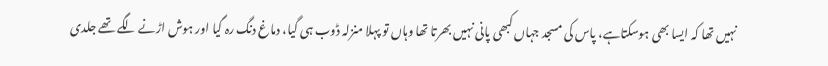نہیں تھا کہ ایسا بھی ہوسکتاہے، پاس کی مسجد جہاں کبھی پانی نہیں بھرتا تھا وہاں تو پہلا منزلہ ڈوب ہی گیا، دماغ دنگ رہ گیا اور ہوش اڑنے لگے تھے جلدی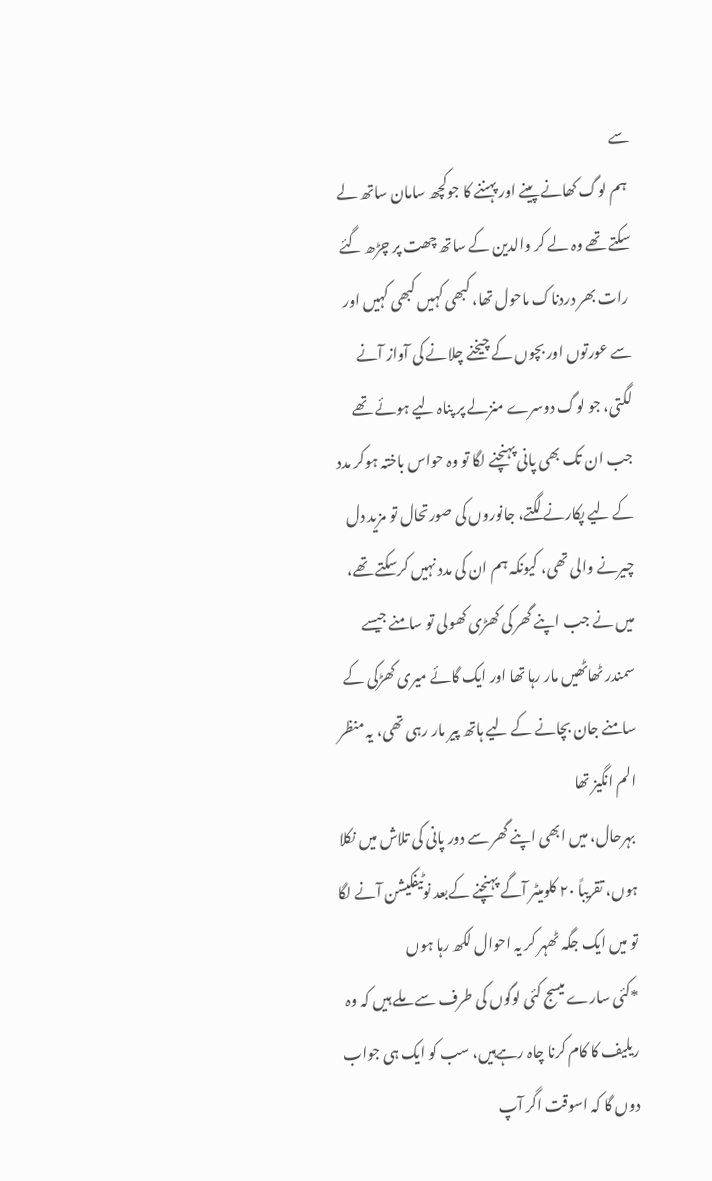سے
 ہم لوگ کھانے پینے اور پہننے کا جوکچھ سامان ساتھ لے سکتے تھے وہ لے کر والدین کے ساتھ چھت پر چڑھ گئے
 رات بھر دردناک ماحول تھا، کبھی کہیں کبھی کہیں اور سے عورتوں اور بچوں کے چیخنے چلانے کی آواز آنے لگتی، جو لوگ دوسرے منزلے پر پناہ لیے ہوئے تھے جب ان تک بھی پانی پہنچنے لگا تو وہ حواس باختہ ہوکر مدد کے لیے پکارنے لگتے، جانوروں کی صورتحال تو مزید دل چیرنے والی تھی، کیونکہ ہم ان کی مدد نہیں کرسکتے تھے، میں نے جب اپنے گھر کی کھڑی کھولی تو سامنے جیسے سمندر ٹھاٹھیں مار رہا تھا اور ایک گائے میری کھڑکی کے سامنے جان بچانے کے ليے ہاتھ پیر مار رہی تھی، یہ منظر الم انگیز تھا
 بہرحال، میں ابھی اپنے گھر سے دور پانی کی تلاش میں نکلا ہوں، تقریباً ۲۰ کلومیٹر آگے پہنچنے کےبعد نوٹیفکیشن آنے لگا تو میں ایک جگہ ٹھہر کر یہ احوال لکھ رہا ہوں
*کئی سارے میسج کئی لوگوں کی طرف سے ملے ہیں کہ وہ ریلیف کا کام کرنا چاہ رہےہیں، سب کو ایک ہی جواب دوں گا کہ اسوقت اگر آپ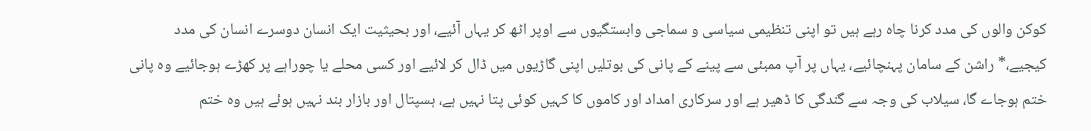کوکن والوں کی مدد کرنا چاہ رہے ہیں تو اپنی تنظیمی سیاسی و سماجی وابستگیوں سے اوپر اٹھ کر یہاں آئیے، اور بحیثیت ایک انسان دوسرے انسان کی مدد کیجیے،* راشن کے سامان پہنچائیے، یہاں پر آپ ممبئی سے پینے کے پانی کی بوتلیں اپنی گاڑیوں میں ڈال کر لائیے اور کسی محلے یا چوراہے پر کھڑے ہوجائیے وہ پانی ختم ہوجاے گا، سیلاب کی وجہ سے گندگی کا ڈھیر ہے اور سرکاری امداد اور کاموں کا کہیں کوئی پتا نہیں ہے، ہسپتال اور بازار بند نہیں ہوئے ہیں وہ ختم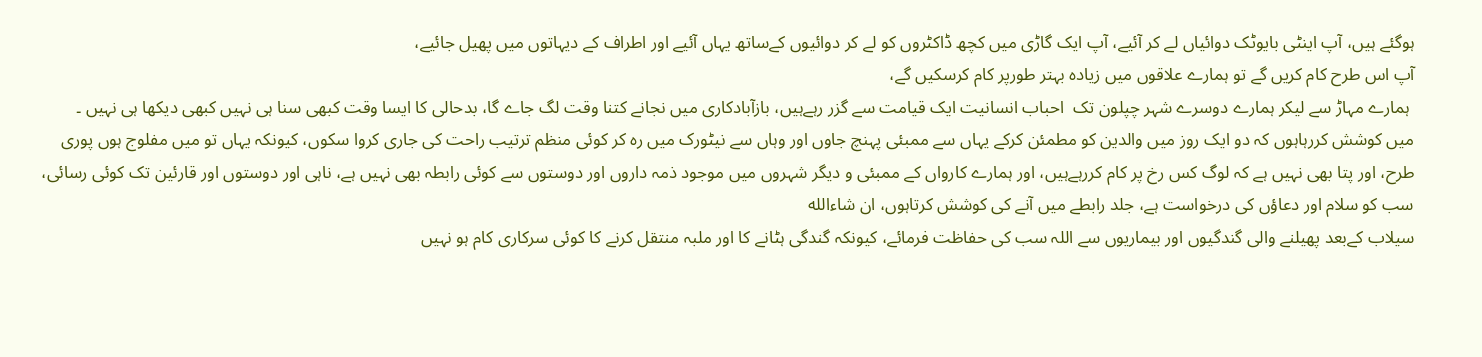ہوگئے ہیں، آپ اینٹی بایوٹک دوائیاں لے کر آئیے، آپ ایک گاڑی میں کچھ ڈاکٹروں کو لے کر دوائیوں کےساتھ یہاں آئیے اور اطراف کے دیہاتوں میں پھیل جائیے،
آپ اس طرح کام کریں گے تو ہمارے علاقوں میں زیادہ بہتر طورپر کام کرسکیں گے،
 ہمارے مہاڑ سے لیکر ہمارے دوسرے شہر چپلون تک  احباب انسانیت ایک قیامت سے گزر رہےہیں، بازآبادکاری میں نجانے کتنا وقت لگ جاے گا، بدحالی کا ایسا وقت کبھی سنا ہی نہیں کبھی دیکھا ہی نہیں ۔
میں کوشش کررہاہوں کہ دو ایک روز میں والدین کو مطمئن کرکے یہاں سے ممبئی پہنچ جاوں اور وہاں سے نیٹورک میں رہ کر کوئی منظم ترتیب راحت کی جاری کروا سکوں، کیونکہ یہاں تو میں مفلوج ہوں پوری طرح، اور پتا بھی نہیں ہے کہ لوگ کس رخ پر کام کررہےہیں، اور ہمارے کارواں کے ممبئی و دیگر شہروں میں موجود ذمہ داروں اور دوستوں سے کوئی رابطہ بھی نہیں ہے، ناہی اور دوستوں اور قارئین تک کوئی رسائی،
سب کو سلام اور دعاؤں کی درخواست ہے، جلد رابطے میں آنے کی کوشش کرتاہوں، ان شاءالله
سیلاب کےبعد پھیلنے والی گندگیوں اور بیماریوں سے اللہ سب کی حفاظت فرمائے، کیونکہ گندگی ہٹانے کا اور ملبہ منتقل کرنے کا کوئی سرکاری کام ہو نہیں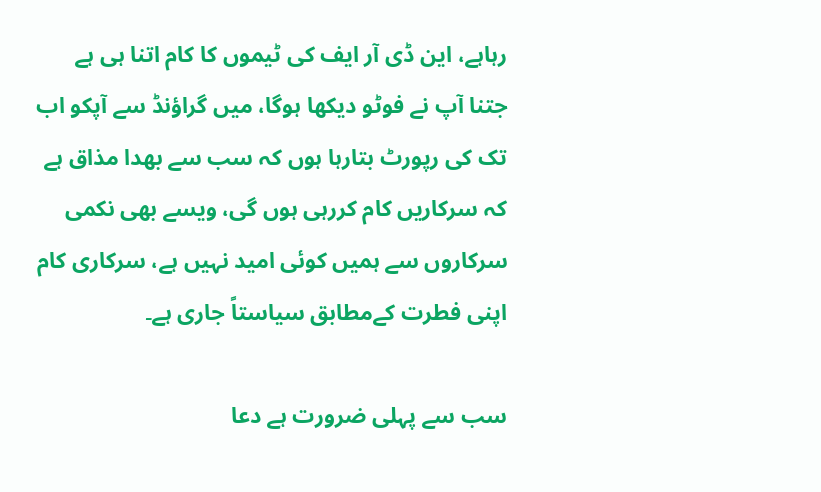رہاہے، این ڈی آر ایف کی ٹیموں کا کام اتنا ہی ہے جتنا آپ نے فوٹو دیکھا ہوگا، میں گراؤنڈ سے آپکو اب تک کی رپورٹ بتارہا ہوں کہ سب سے بھدا مذاق ہے کہ سرکاریں کام کررہی ہوں گی، ویسے بھی نکمی سرکاروں سے ہمیں کوئی امید نہیں ہے، سرکاری کام اپنی فطرت کےمطابق سیاستاً جاری ہے۔

سب سے پہلی ضرورت ہے دعا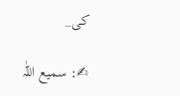کی_

✍: سمیع اللّٰہ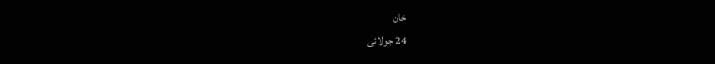خان
24 جولائی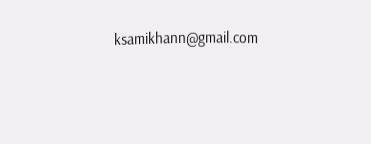ksamikhann@gmail.com